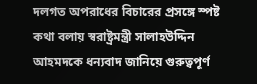দলগত অপরাধের বিচারের প্রসঙ্গে স্পষ্ট কথা বলায় স্বরাষ্ট্রমন্ত্রী সালাহউদ্দিন আহমদকে ধন্যবাদ জানিয়ে গুরুত্বপূর্ণ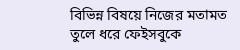বিভিন্ন বিষয়ে নিজের মতামত তুলে ধরে ফেইসবুকে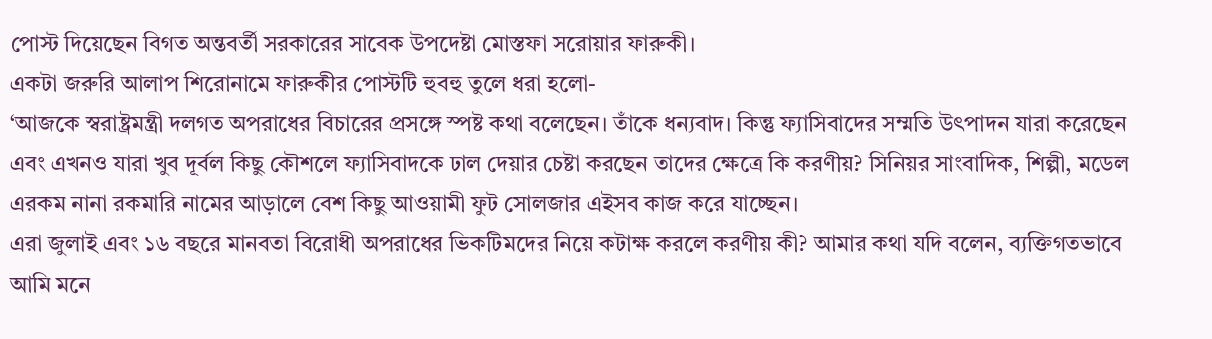পোস্ট দিয়েছেন বিগত অন্তবর্তী সরকারের সাবেক উপদেষ্টা মোস্তফা সরোয়ার ফারুকী।
একটা জরুরি আলাপ শিরোনামে ফারুকীর পোস্টটি হুবহু তুলে ধরা হলো-
‘আজকে স্বরাষ্ট্রমন্ত্রী দলগত অপরাধের বিচারের প্রসঙ্গে স্পষ্ট কথা বলেছেন। তাঁকে ধন্যবাদ। কিন্তু ফ্যাসিবাদের সম্মতি উৎপাদন যারা করেছেন এবং এখনও যারা খুব দূর্বল কিছু কৌশলে ফ্যাসিবাদকে ঢাল দেয়ার চেষ্টা করছেন তাদের ক্ষেত্রে কি করণীয়? সিনিয়র সাংবাদিক, শিল্পী, মডেল এরকম নানা রকমারি নামের আড়ালে বেশ কিছু আওয়ামী ফুট সোলজার এইসব কাজ করে যাচ্ছেন।
এরা জুলাই এবং ১৬ বছরে মানবতা বিরোধী অপরাধের ভিকটিমদের নিয়ে কটাক্ষ করলে করণীয় কী? আমার কথা যদি বলেন, ব্যক্তিগতভাবে আমি মনে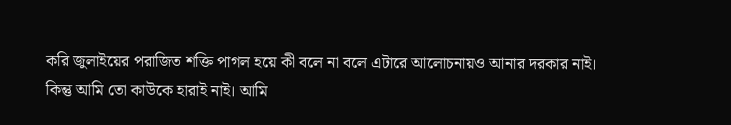করি জুলাইয়ের পরাজিত শক্তি পাগল হয়ে কী বলে না বলে এটারে আলোচনায়ও আনার দরকার নাই।
কিন্তু আমি তো কাউকে হারাই নাই। আমি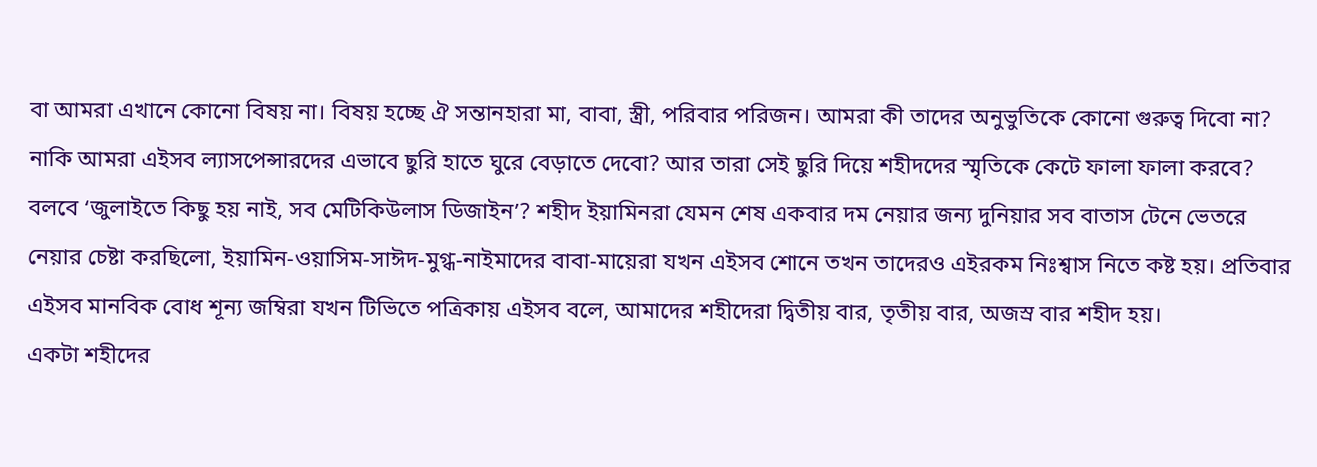বা আমরা এখানে কোনো বিষয় না। বিষয় হচ্ছে ঐ সন্তানহারা মা, বাবা, স্ত্রী, পরিবার পরিজন। আমরা কী তাদের অনুভুতিকে কোনো গুরুত্ব দিবো না?
নাকি আমরা এইসব ল্যাসপেন্সারদের এভাবে ছুরি হাতে ঘুরে বেড়াতে দেবো? আর তারা সেই ছুরি দিয়ে শহীদদের স্মৃতিকে কেটে ফালা ফালা করবে? বলবে ‘জুলাইতে কিছু হয় নাই, সব মেটিকিউলাস ডিজাইন’? শহীদ ইয়ামিনরা যেমন শেষ একবার দম নেয়ার জন্য দুনিয়ার সব বাতাস টেনে ভেতরে নেয়ার চেষ্টা করছিলো, ইয়ামিন-ওয়াসিম-সাঈদ-মুগ্ধ-নাইমাদের বাবা-মায়েরা যখন এইসব শোনে তখন তাদেরও এইরকম নিঃশ্বাস নিতে কষ্ট হয়। প্রতিবার এইসব মানবিক বোধ শূন্য জম্বিরা যখন টিভিতে পত্রিকায় এইসব বলে, আমাদের শহীদেরা দ্বিতীয় বার, তৃতীয় বার, অজস্র বার শহীদ হয়।
একটা শহীদের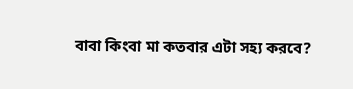বাবা কিংবা মা কতবার এটা সহ্য করবে?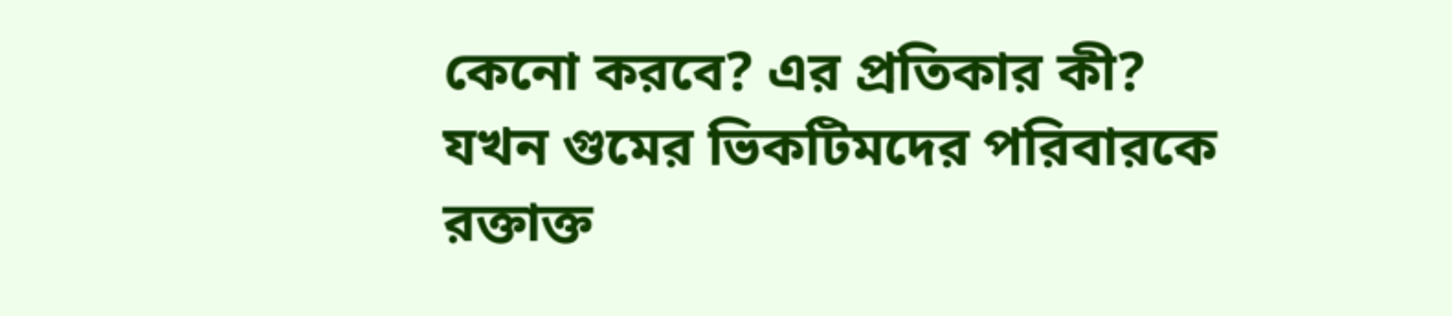কেনো করবে? এর প্রতিকার কী?
যখন গুমের ভিকটিমদের পরিবারকে রক্তাক্ত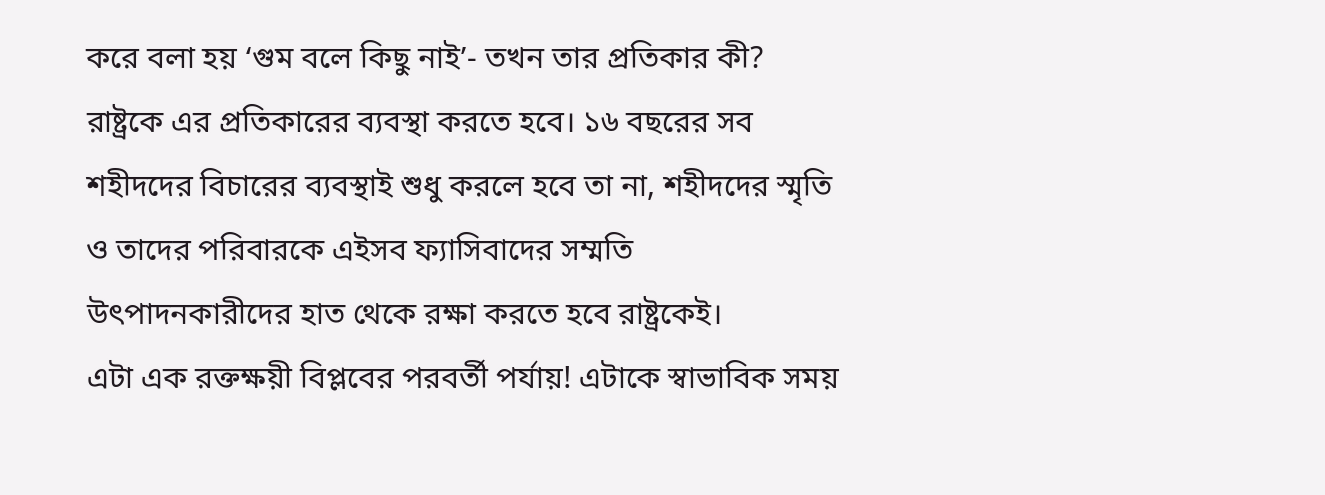করে বলা হয় ‘গুম বলে কিছু নাই’- তখন তার প্রতিকার কী?
রাষ্ট্রকে এর প্রতিকারের ব্যবস্থা করতে হবে। ১৬ বছরের সব শহীদদের বিচারের ব্যবস্থাই শুধু করলে হবে তা না, শহীদদের স্মৃতি ও তাদের পরিবারকে এইসব ফ্যাসিবাদের সম্মতি উৎপাদনকারীদের হাত থেকে রক্ষা করতে হবে রাষ্ট্রকেই।
এটা এক রক্তক্ষয়ী বিপ্লবের পরবর্তী পর্যায়! এটাকে স্বাভাবিক সময়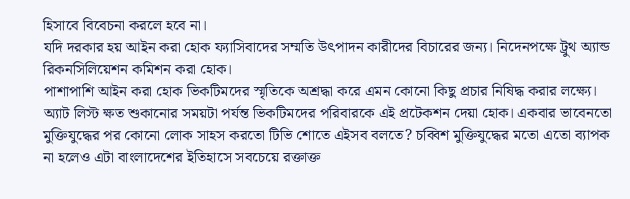হিসাবে বিবেচনা করলে হবে না।
যদি দরকার হয় আইন করা হোক ফ্যাসিবাদের সম্মতি উৎপাদন কারীদের বিচারের জন্য। নিদেনপক্ষে ট্রুথ অ্যান্ড রিকনসিলিয়েশন কমিশন করা হোক।
পাশাপাশি আইন করা হোক ভিকটিমদের স্মৃতিকে অশ্রদ্ধা করে এমন কোনো কিছু প্রচার নিষিদ্ধ করার লক্ষ্যে। অ্যাট লিস্ট ক্ষত শুকানোর সময়টা পর্যন্ত ভিকটিমদের পরিবারকে এই প্রটেকশন দেয়া হোক। একবার ভাবেনতো মুক্তিযুদ্ধের পর কোনো লোক সাহস করতো টিভি শোতে এইসব বলতে? চব্বিশ মুক্তিযুদ্ধের মতো এতো ব্যাপক না হলেও এটা বাংলাদেশের ইতিহাসে সবচেয়ে রক্তাক্ত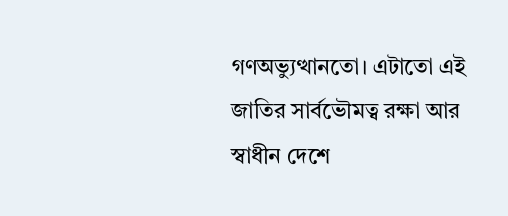গণঅভ্যুত্থানতো। এটাতো এই জাতির সার্বভৌমত্ব রক্ষা আর স্বাধীন দেশে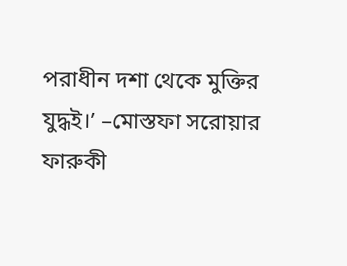পরাধীন দশা থেকে মুক্তির যুদ্ধই।’ –মোস্তফা সরোয়ার ফারুকী